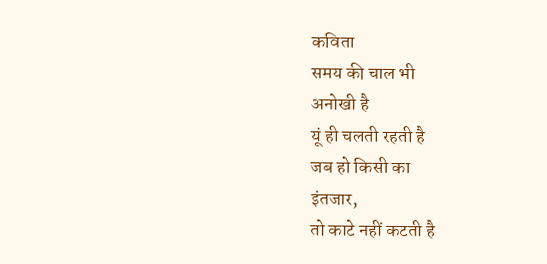कविता
समय की चाल भी
अनोखी है
यूं ही चलती रहती है
जब हो किसी का
इंतजार,
तो काटे नहीं कटती है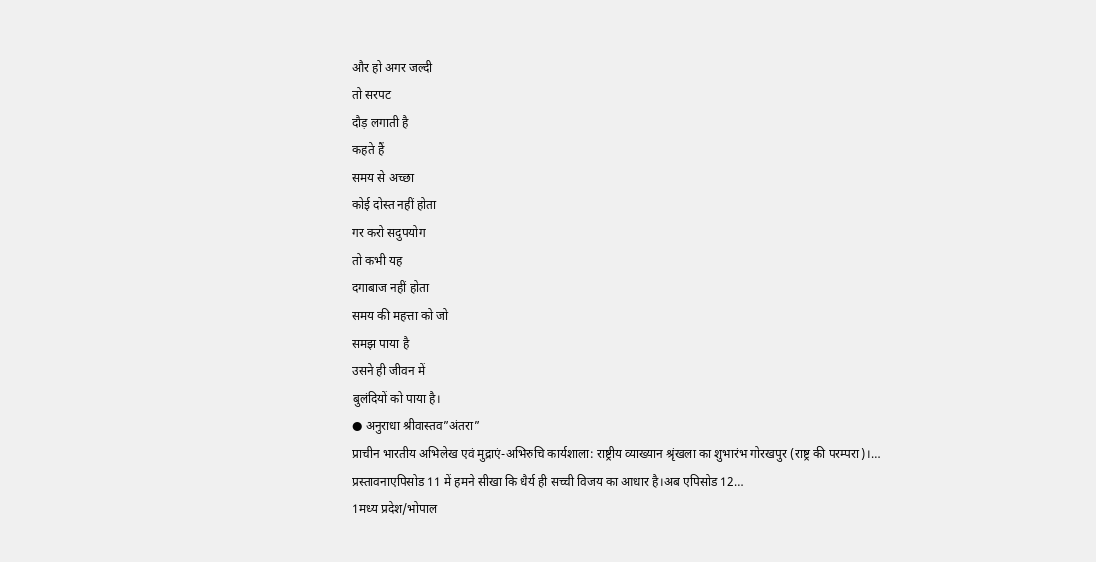और हो अगर जल्दी
तो सरपट
दौड़ लगाती है
कहते हैं
समय से अच्छा
कोई दोस्त नहीं होता
गर करो सदुपयोग
तो कभी यह
दगाबाज नहीं होता
समय की महत्ता को जो
समझ पाया है
उसने ही जीवन में
बुलंदियों को पाया है।
● अनुराधा श्रीवास्तव”अंतरा”
प्राचीन भारतीय अभिलेख एवं मुद्राएं-अभिरुचि कार्यशाला: राष्ट्रीय व्याख्यान श्रृंखला का शुभारंभ गोरखपुर (राष्ट्र की परम्परा)।…
प्रस्तावनाएपिसोड 11 में हमने सीखा कि धैर्य ही सच्ची विजय का आधार है।अब एपिसोड 12…
1मध्य प्रदेश/भोपाल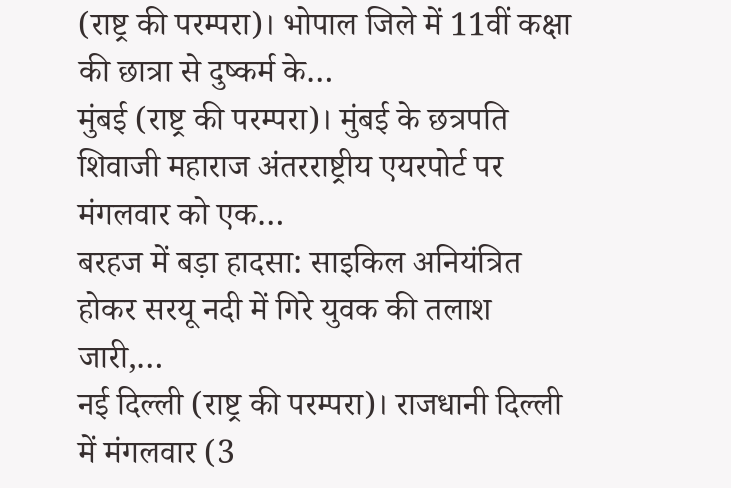(राष्ट्र की परम्परा)। भोपाल जिले में 11वीं कक्षा की छात्रा से दुष्कर्म के…
मुंबई (राष्ट्र की परम्परा)। मुंबई के छत्रपति शिवाजी महाराज अंतरराष्ट्रीय एयरपोर्ट पर मंगलवार को एक…
बरहज में बड़ा हादसा: साइकिल अनियंत्रित होकर सरयू नदी में गिरे युवक की तलाश जारी,…
नई दिल्ली (राष्ट्र की परम्परा)। राजधानी दिल्ली में मंगलवार (3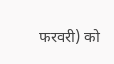फरवरी) को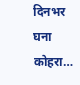दिनभर घना कोहरा…